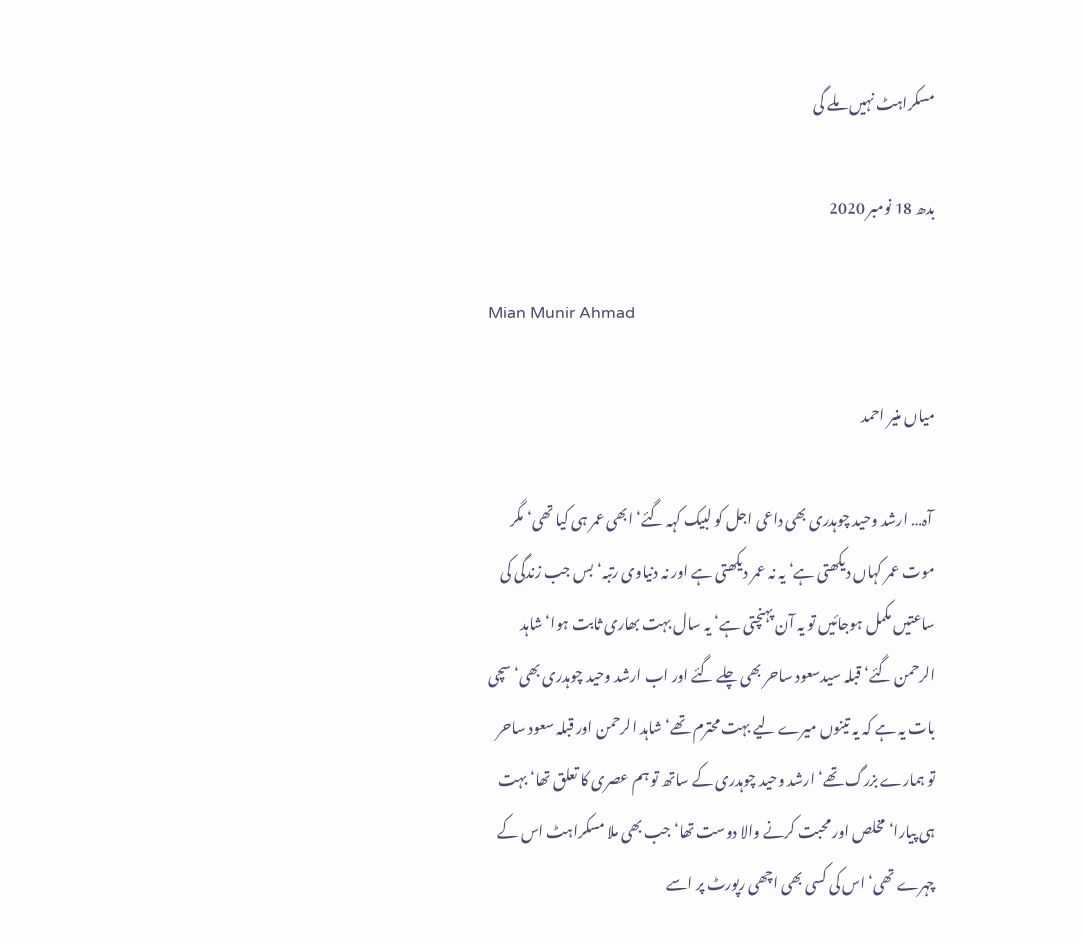مسکراہٹ نہیں ملے گی

بدھ 18 نومبر 2020

Mian Munir Ahmad

میاں منیر احمد

 آہ… ارشد وحید چوہدری بھی داعی اجل کو لبیک کہہ گئے‘ ابھی عمر ہی کیا تھی‘ مگر موت عمر کہاں دیکھتی ہے‘ یہ نہ عمر دیکھتی ہے اور نہ دنیاوی رتبہ‘ بس جب زندگی کی ساعتیں مکمل ہوجائیں تو یہ آن پہنچتی ہے‘ یہ سال بہت بھاری ثابت ہوا‘ شاہد الرحمن گئے‘ قبلہ سیدسعود ساحر بھی چلے گئے اور اب ارشد وحید چوہدری بھی‘ سچی بات یہ ہے کہ یہ تینوں میرے لیے بہت محترم تھے‘ شاہد الرحمن اور قبلہ سعود ساحر تو ہمارے بزرگ تھے‘ ارشد وحید چوہدری کے ساتھ تو ہم عصری کا تعلق تھا‘ بہت ہی پیارا‘ مخلص اور محبت کرنے والا دوست تھا‘ جب بھی ملا مسکراہٹ اس کے چہرے تھی‘ اس کی کسی بھی اچھی رپورٹ پر اسے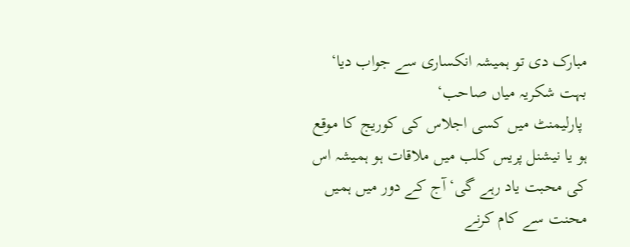مبارک دی تو ہمیشہ انکساری سے جواب دیا‘ بہت شکریہ میاں صاحب‘
 پارلیمنٹ میں کسی اجلاس کی کوریج کا موقع ہو یا نیشنل پریس کلب میں ملاقات ہو ہمیشہ اس کی محبت یاد رہے گی‘ آج کے دور میں ہمیں محنت سے کام کرنے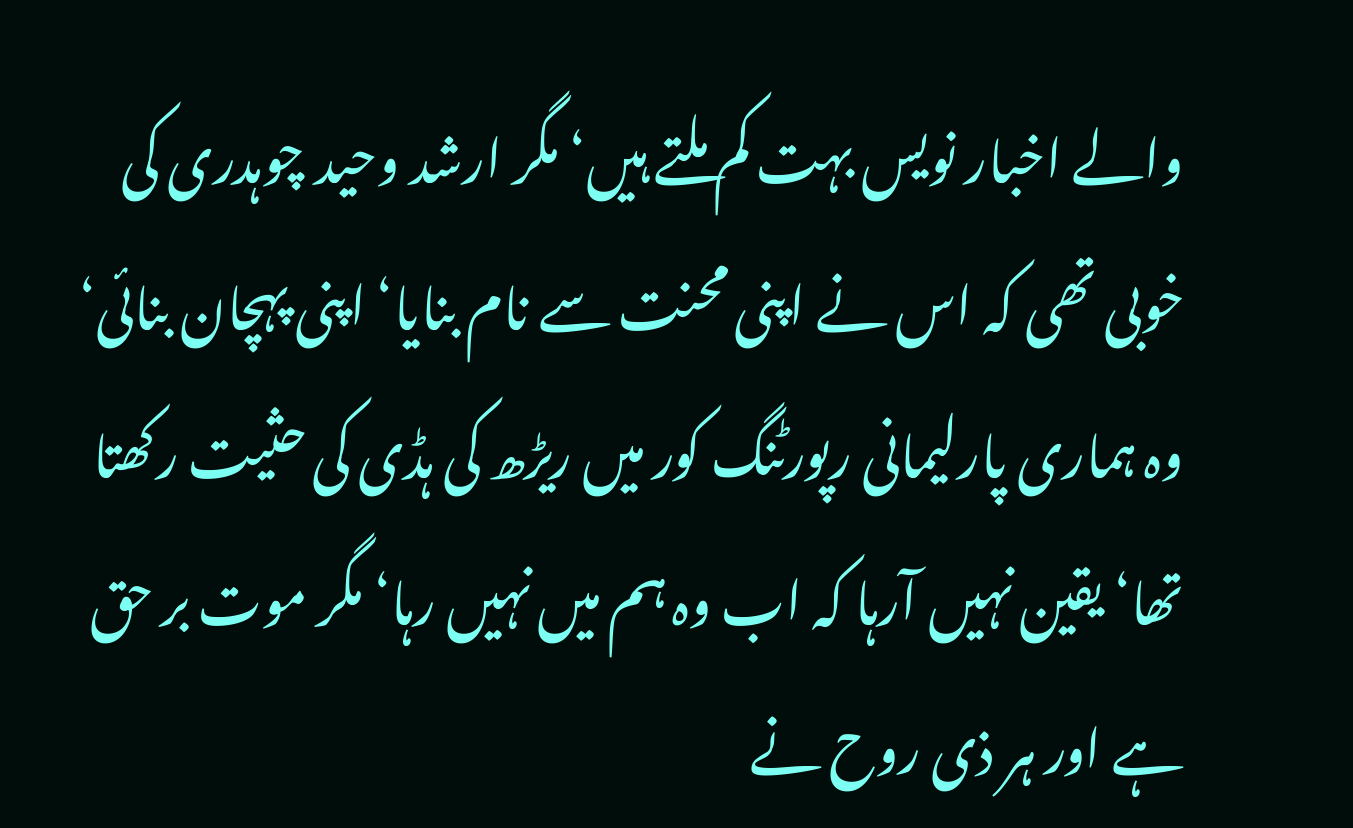والے اخبار نویس بہت کم ملتے ہیں‘ مگر ارشد وحید چوہدری کی خوبی تھی کہ اس نے اپنی محنت سے نام بنایا‘ اپنی پہچان بنائی‘ وہ ہماری پارلیمانی رپورٹنگ کور میں ریڑھ کی ہڈی کی حثیت رکھتا تھا‘ یقین نہیں آرہا کہ اب وہ ہم میں نہیں رہا‘ مگر موت بر حق ہے اور ہر ذی روح نے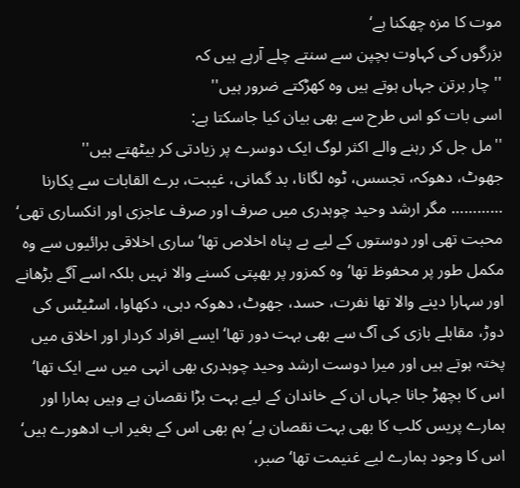موت کا مزہ چھکنا ہے‘
بزرگوں کی کہاوت بچپن سے سنتے چلے آرہے ہیں کہ
'' چار برتن جہاں ہوتے ہیں وہ کھڑکتے ضرور ہیں''
اسی بات کو اس طرح سے بھی بیان کیا جاسکتا ہے:
''مل جل کر رہنے والے اکثر لوگ ایک دوسرے پر زیادتی کر بیٹھتے ہیں''
جھوٹ، دھوکہ، تجسس، ٹوہ لگانا، بد گمانی، غیبت، برے القابات سے پکارنا ………… مگر ارشد وحید چوہدری میں صرف اور صرف عاجزی اور انکساری تھی‘ محبت تھی اور دوستوں کے لیے بے پناہ اخلاص تھا‘ ساری اخلاقی برائیوں سے وہ مکمل طور پر محفوظ تھا‘ وہ کمزور پر بھپتی کسنے والا نہیں بلکہ اسے آگے بڑھانے اور سہارا دینے والا تھا نفرت، حسد، جھوٹ، دھوکہ دہی، دکھاوا، اسٹیٹس کی دوڑ، مقابلے بازی کی آگ سے بھی بہت دور تھا‘ایسے افراد کردار اور اخلاق میں پختہ ہوتے ہیں اور میرا دوست ارشد وحید چوہدری بھی انہی میں سے ایک تھا‘ اس کا بچھڑ جانا جہاں ان کے خاندان کے لیے بہت بڑا نقصان ہے وہیں ہمارا اور ہمارے پریس کلب کا بھی بہت نقصان ہے‘ ہم بھی اس کے بغیر اب ادھورے ہیں‘ اس کا وجود ہمارے لیے غنیمت تھا‘ صبر،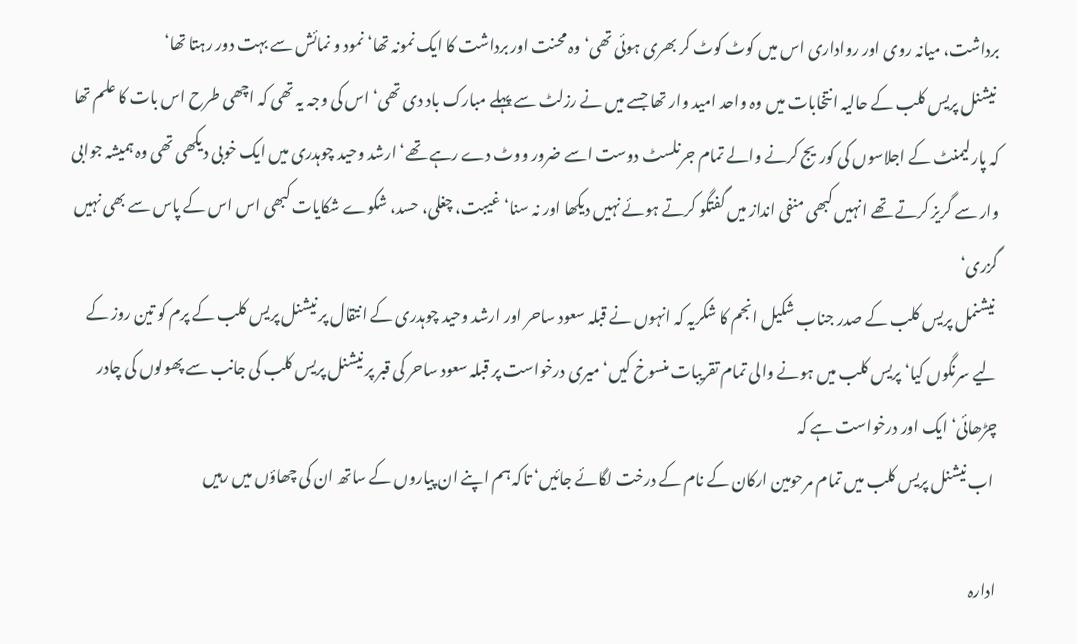برداشت، میانہ روی اور رواداری اس میں کوٹ کوٹ کر بھری ہوئی تھی‘ وہ محنت اور برداشت کا ایک نمونہ تھا‘ نمود و نمائش سے بہت دور رہتا تھا‘
 نیشنل پریس کلب کے حالیہ انتخابات میں وہ واحد امید وار تھا جسے میں نے رزلٹ سے پہلے مبارک باد دی تھی‘ اس کی وجہ یہ تھی کہ اچھی طرح اس بات کا علم تھا کہ پارلیمنٹ کے اجلاسوں کی کوریج کرنے والے تمام جرنلسٹ دوست اسے ضرور ووٹ دے رہے تھے‘ ارشد وحید چوہدری میں ایک خوبی دیکھی تھی وہ ہمیشہ جوابی وار سے گریز کرتے تھے انہیں کبھی منفی انداز میں گفتگو کرتے ہوئے نہیں دیکھا اور نہ سنا‘ غیبت، چغلی، حسد، شکوے شکایات کبھی اس اس کے پاس سے بھی نہیں گزری‘
 نیشنمل پریس کلب کے صدر جناب شکیل انجم کا شکریہ کہ انہوں نے قبلہ سعود ساحر اور ارشد وحید چوہدری کے انتقال پر نیشنل پریس کلب کے پرم کو تین روز کے لیے سرنگوں کیا‘ پریس کلب میں ہونے والی تمام تقریبات منسوخ کیں‘ میری درخواست پر قبلہ سعود ساحر کی قبر پر نیشنل پریس کلب کی جانب سے پھولوں کی چادر چڑھائی‘ ایک اور درخواست ہے کہ
 اب نیشنل پریس کلب میں تمام مرحومین ارکان کے نام کے درخت لگائے جائیں‘ تاکہ ہم اپنے ان پیاروں کے ساتھ ان کی چھاؤں میں رہیں

ادارہ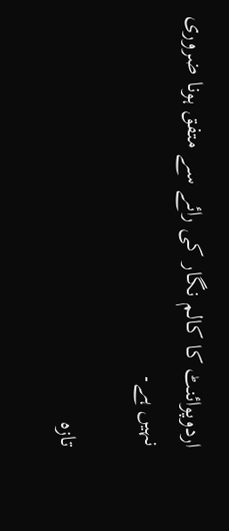اردوپوائنٹ کا کالم نگار کی رائے سے متفق ہونا ضروری نہیں ہے۔

تازہ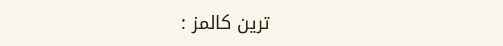ترین کالمز :